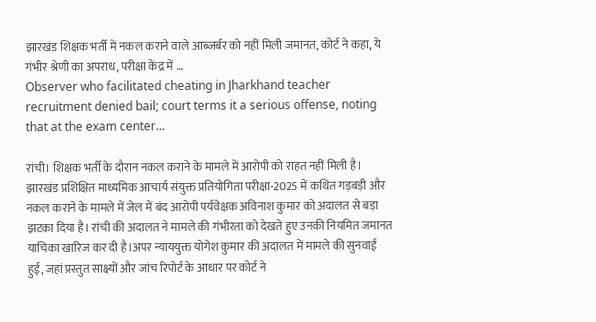झारखंड शिक्षक भर्ती में नकल कराने वाले आब्जर्बर को नहीं मिली जमानत, कोर्ट ने कहा, ये गंभीर श्रेणी का अपराध, परीक्षा केंद्र में …
Observer who facilitated cheating in Jharkhand teacher recruitment denied bail; court terms it a serious offense, noting that at the exam center...

रांची। शिक्षक भर्ती के दौरान नकल कराने के मामले में आरोपी को राहत नहीं मिली है। झारखंड प्रशिक्षित माध्यमिक आचार्य संयुक्त प्रतियोगिता परीक्षा-2025 में कथित गड़बड़ी और नकल कराने के मामले में जेल में बंद आरोपी पर्यवेक्षक अविनाश कुमार को अदालत से बड़ा झटका दिया है। रांची की अदालत ने मामले की गंभीरता को देखते हुए उनकी नियमित जमानत याचिका खारिज कर दी है।अपर न्याययुक्त योगेश कुमार की अदालत में मामले की सुनवाई हुई, जहां प्रस्तुत साक्ष्यों और जांच रिपोर्ट के आधार पर कोर्ट ने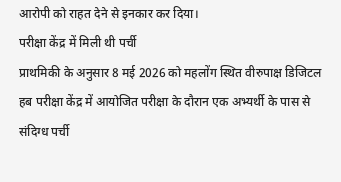आरोपी को राहत देने से इनकार कर दिया।
परीक्षा केंद्र में मिली थी पर्ची
प्राथमिकी के अनुसार 8 मई 2026 को महलोंग स्थित वीरुपाक्ष डिजिटल हब परीक्षा केंद्र में आयोजित परीक्षा के दौरान एक अभ्यर्थी के पास से संदिग्ध पर्ची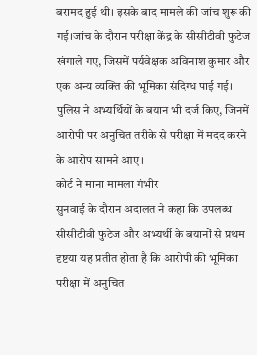बरामद हुई थी। इसके बाद मामले की जांच शुरू की गई।जांच के दौरान परीक्षा केंद्र के सीसीटीवी फुटेज खंगाले गए, जिसमें पर्यवेक्षक अविनाश कुमार और एक अन्य व्यक्ति की भूमिका संदिग्ध पाई गई। पुलिस ने अभ्यर्थियों के बयान भी दर्ज किए, जिनमें आरोपी पर अनुचित तरीके से परीक्षा में मदद करने के आरोप सामने आए।
कोर्ट ने माना मामला गंभीर
सुनवाई के दौरान अदालत ने कहा कि उपलब्ध सीसीटीवी फुटेज और अभ्यर्थी के बयानों से प्रथम दृष्टया यह प्रतीत होता है कि आरोपी की भूमिका परीक्षा में अनुचित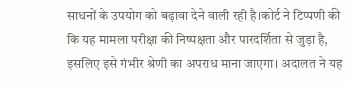साधनों के उपयोग को बढ़ावा देने वाली रही है।कोर्ट ने टिप्पणी की कि यह मामला परीक्षा की निष्पक्षता और पारदर्शिता से जुड़ा है, इसलिए इसे गंभीर श्रेणी का अपराध माना जाएगा। अदालत ने यह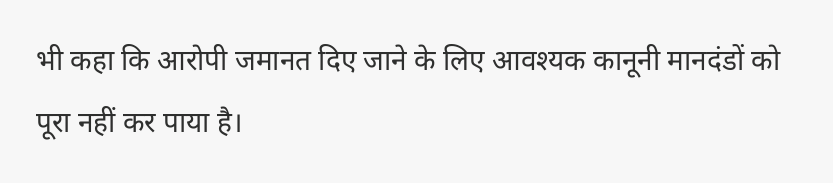भी कहा कि आरोपी जमानत दिए जाने के लिए आवश्यक कानूनी मानदंडों को पूरा नहीं कर पाया है।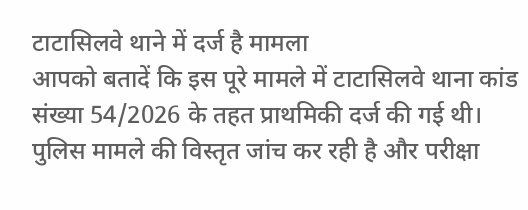टाटासिलवे थाने में दर्ज है मामला
आपको बतादें कि इस पूरे मामले में टाटासिलवे थाना कांड संख्या 54/2026 के तहत प्राथमिकी दर्ज की गई थी। पुलिस मामले की विस्तृत जांच कर रही है और परीक्षा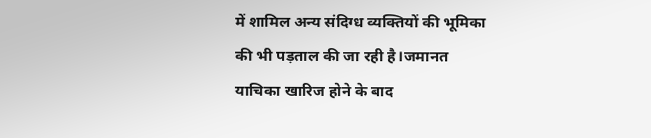में शामिल अन्य संदिग्ध व्यक्तियों की भूमिका की भी पड़ताल की जा रही है।जमानत याचिका खारिज होने के बाद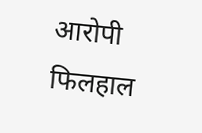आरोपी फिलहाल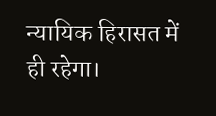न्यायिक हिरासत में ही रहेगा।